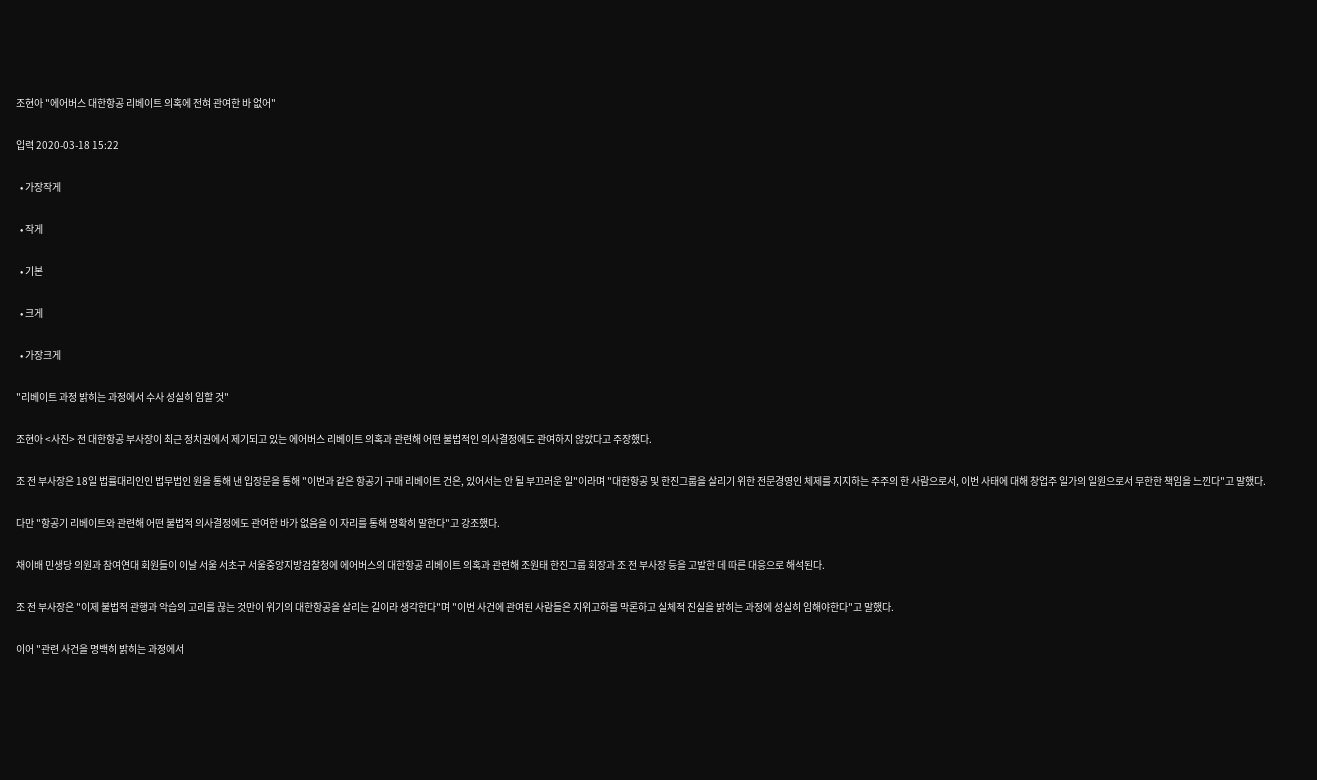조현아 "에어버스 대한항공 리베이트 의혹에 전혀 관여한 바 없어"

입력 2020-03-18 15:22

  • 가장작게

  • 작게

  • 기본

  • 크게

  • 가장크게

"리베이트 과정 밝히는 과정에서 수사 성실히 임할 것"

조현아 <사진> 전 대한항공 부사장이 최근 정치권에서 제기되고 있는 에어버스 리베이트 의혹과 관련해 어떤 불법적인 의사결정에도 관여하지 않았다고 주장했다.

조 전 부사장은 18일 법률대리인인 법무법인 원을 통해 낸 입장문을 통해 "이번과 같은 항공기 구매 리베이트 건은, 있어서는 안 될 부끄러운 일"이라며 "대한항공 및 한진그룹을 살리기 위한 전문경영인 체제를 지지하는 주주의 한 사람으로서, 이번 사태에 대해 창업주 일가의 일원으로서 무한한 책임을 느낀다"고 말했다.

다만 "항공기 리베이트와 관련해 어떤 불법적 의사결정에도 관여한 바가 없음을 이 자리를 통해 명확히 말한다"고 강조했다.

채이배 민생당 의원과 참여연대 회원들이 이날 서울 서초구 서울중앙지방검찰청에 에어버스의 대한항공 리베이트 의혹과 관련해 조원태 한진그룹 회장과 조 전 부사장 등을 고발한 데 따른 대응으로 해석된다.

조 전 부사장은 "이제 불법적 관행과 악습의 고리를 끊는 것만이 위기의 대한항공을 살리는 길이라 생각한다"며 "이번 사건에 관여된 사람들은 지위고하를 막론하고 실체적 진실을 밝히는 과정에 성실히 임해야한다"고 말했다.

이어 "관련 사건을 명백히 밝히는 과정에서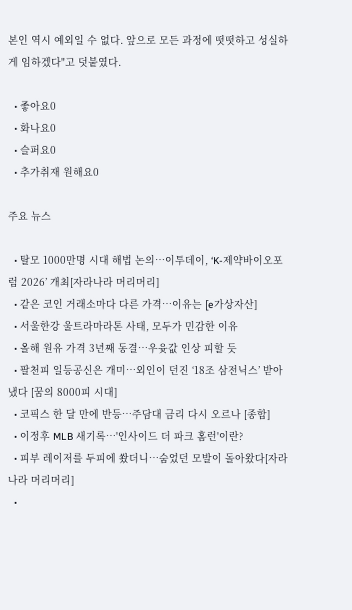본인 역시 예외일 수 없다. 앞으로 모든 과정에 떳떳하고 성실하게 임하겠다"고 덧붙였다.

  • 좋아요0
  • 화나요0
  • 슬퍼요0
  • 추가취재 원해요0

주요 뉴스

  • 탈모 1000만명 시대 해법 논의…이투데이, ‘K-제약바이오포럼 2026’ 개최[자라나라 머리머리]
  • 같은 코인 거래소마다 다른 가격…이유는 [e가상자산]
  • 서울한강 울트라마라톤 사태, 모두가 민감한 이유
  • 올해 원유 가격 3년째 동결⋯우윳값 인상 피할 듯
  • 팔천피 일등공신은 개미⋯외인이 던진 ‘18조 삼전닉스’ 받아냈다 [꿈의 8000피 시대]
  • 코픽스 한 달 만에 반등⋯주담대 금리 다시 오르나 [종합]
  • 이정후 MLB 새기록…'인사이드 더 파크 홈런'이란?
  • 피부 레이저를 두피에 쐈더니…숨었던 모발이 돌아왔다[자라나라 머리머리]
  •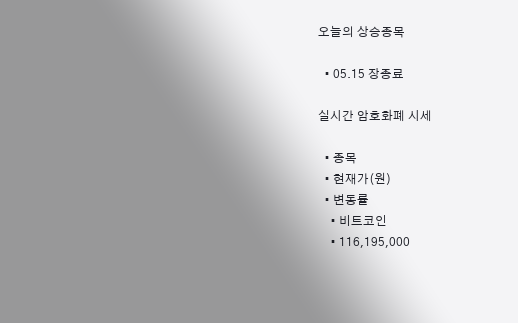오늘의 상승종목

  • 05.15 장종료

실시간 암호화폐 시세

  • 종목
  • 현재가(원)
  • 변동률
    • 비트코인
    • 116,195,000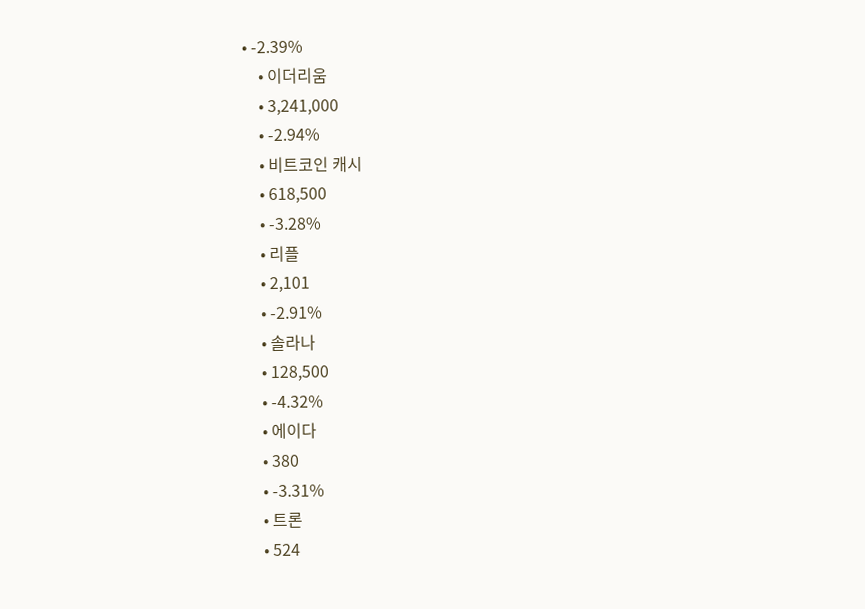• -2.39%
    • 이더리움
    • 3,241,000
    • -2.94%
    • 비트코인 캐시
    • 618,500
    • -3.28%
    • 리플
    • 2,101
    • -2.91%
    • 솔라나
    • 128,500
    • -4.32%
    • 에이다
    • 380
    • -3.31%
    • 트론
    • 524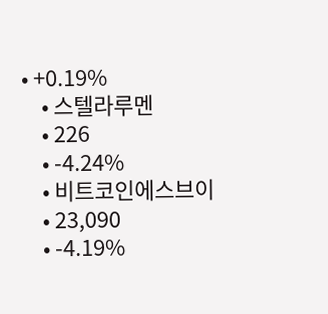• +0.19%
    • 스텔라루멘
    • 226
    • -4.24%
    • 비트코인에스브이
    • 23,090
    • -4.19%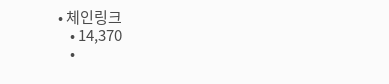• 체인링크
    • 14,370
    •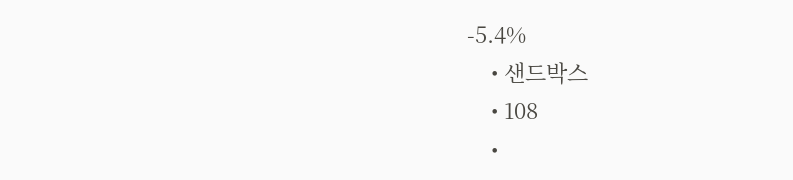-5.4%
    • 샌드박스
    • 108
    •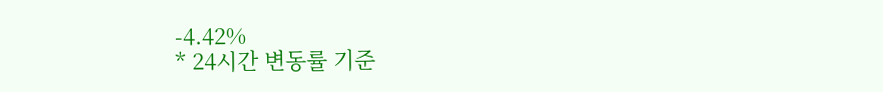-4.42%
* 24시간 변동률 기준